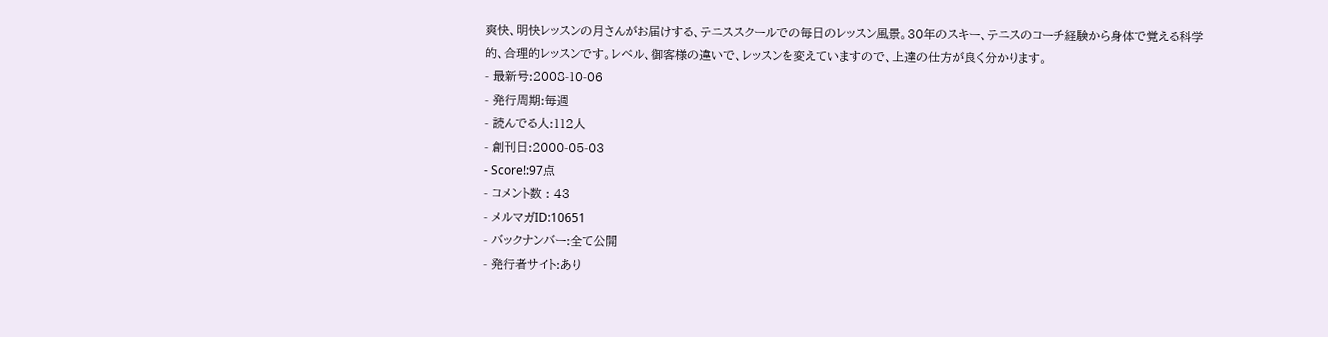爽快、明快レッスンの月さんがお届けする、テニススクールでの毎日のレッスン風景。30年のスキー、テニスのコーチ経験から身体で覚える科学的、合理的レッスンです。レベル、御客様の違いで、レッスンを変えていますので、上達の仕方が良く分かります。
- 最新号:2008-10-06
- 発行周期:毎週
- 読んでる人:112人
- 創刊日:2000-05-03
- Score!:97点
- コメント数 : 43
- メルマガID:10651
- バックナンバー:全て公開
- 発行者サイト:あり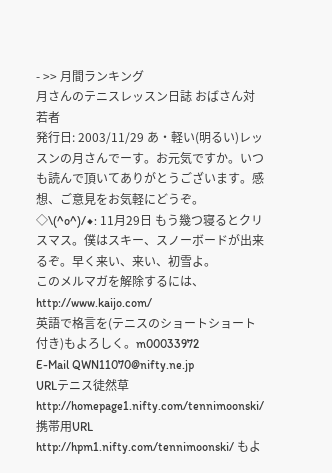- >> 月間ランキング
月さんのテニスレッスン日誌 おばさん対若者
発行日: 2003/11/29 あ・軽い(明るい)レッスンの月さんでーす。お元気ですか。いつも読んで頂いてありがとうございます。感想、ご意見をお気軽にどうぞ。◇\(^o^)/◆: 11月29日 もう幾つ寝るとクリスマス。僕はスキー、スノーボードが出来るぞ。早く来い、来い、初雪よ。
このメルマガを解除するには、 http://www.kaijo.com/
英語で格言を(テニスのショートショート付き)もよろしく。m00033972
E-Mail QWN11070@nifty.ne.jp
URLテニス徒然草 http://homepage1.nifty.com/tennimoonski/
携帯用URL http://hpm1.nifty.com/tennimoonski/ もよ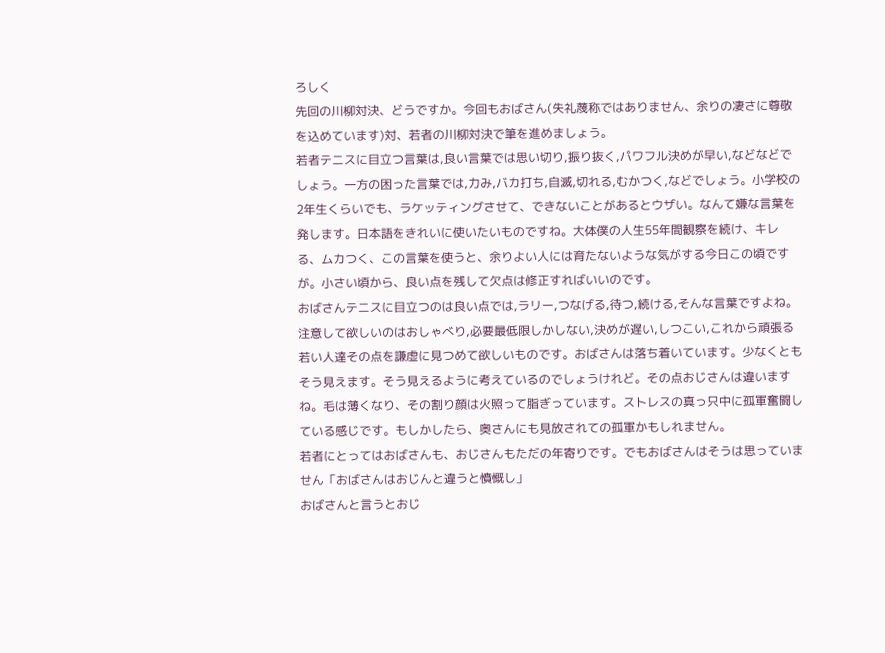ろしく
先回の川柳対決、どうですか。今回もおばさん(失礼蔑称ではありません、余りの凄さに尊敬を込めています)対、若者の川柳対決で筆を進めましょう。
若者テニスに目立つ言葉は,良い言葉では思い切り,振り抜く,パワフル決めが早い,などなどでしょう。一方の困った言葉では,力み,バカ打ち,自滅,切れる,むかつく,などでしょう。小学校の2年生くらいでも、ラケッティングさせて、できないことがあるとウザい。なんて嫌な言葉を発します。日本語をきれいに使いたいものですね。大体僕の人生55年間観察を続け、キレる、ムカつく、この言葉を使うと、余りよい人には育たないような気がする今日この頃ですが。小さい頃から、良い点を残して欠点は修正すればいいのです。
おばさんテニスに目立つのは良い点では,ラリー,つなげる,待つ,続ける,そんな言葉ですよね。注意して欲しいのはおしゃべり,必要最低限しかしない,決めが遅い,しつこい,これから頑張る若い人達その点を謙虚に見つめて欲しいものです。おばさんは落ち着いています。少なくともそう見えます。そう見えるように考えているのでしょうけれど。その点おじさんは違いますね。毛は薄くなり、その割り顔は火照って脂ぎっています。ストレスの真っ只中に孤軍奮闘している感じです。もしかしたら、奥さんにも見放されての孤軍かもしれません。
若者にとってはおばさんも、おじさんもただの年寄りです。でもおばさんはそうは思っていません「おばさんはおじんと違うと憤慨し」
おばさんと言うとおじ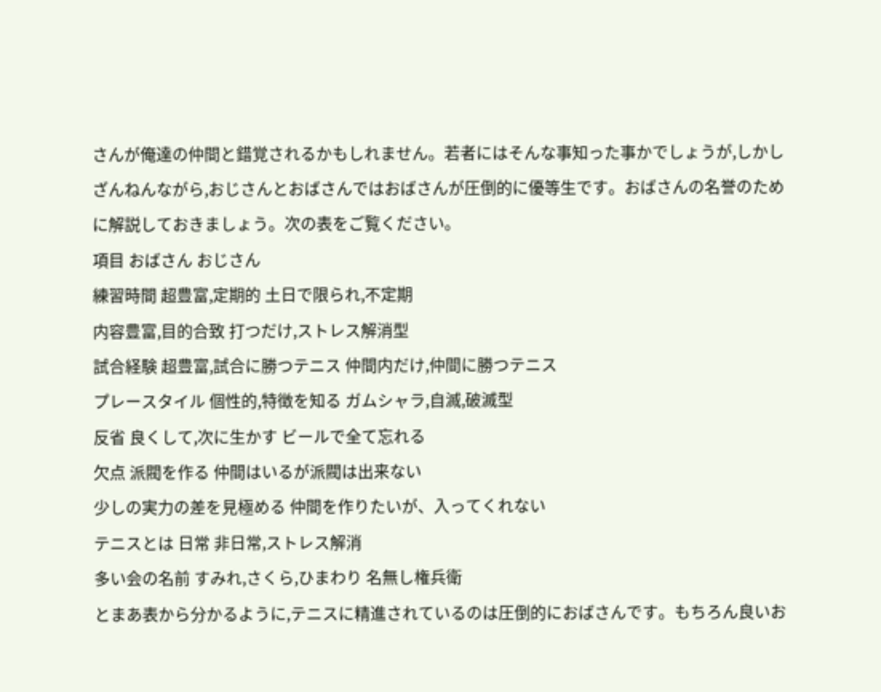さんが俺達の仲間と錯覚されるかもしれません。若者にはそんな事知った事かでしょうが,しかしざんねんながら,おじさんとおばさんではおばさんが圧倒的に優等生です。おばさんの名誉のために解説しておきましょう。次の表をご覧ください。
項目 おばさん おじさん
練習時間 超豊富,定期的 土日で限られ,不定期
内容豊富,目的合致 打つだけ,ストレス解消型
試合経験 超豊富,試合に勝つテニス 仲間内だけ,仲間に勝つテニス
プレースタイル 個性的,特徴を知る ガムシャラ,自滅,破滅型
反省 良くして,次に生かす ビールで全て忘れる
欠点 派閥を作る 仲間はいるが派閥は出来ない
少しの実力の差を見極める 仲間を作りたいが、入ってくれない
テニスとは 日常 非日常,ストレス解消
多い会の名前 すみれ,さくら,ひまわり 名無し権兵衛
とまあ表から分かるように,テニスに精進されているのは圧倒的におばさんです。もちろん良いお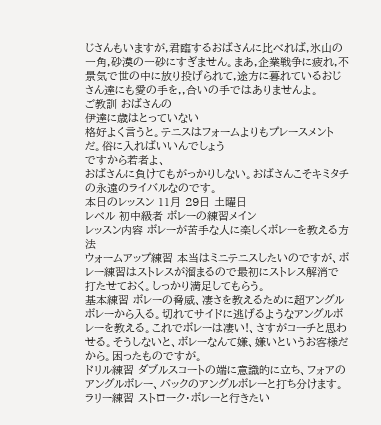じさんもいますが,君臨するおばさんに比べれば,氷山の一角,砂漠の一砂にすぎません。まあ,企業戦争に疲れ,不景気で世の中に放り投げられて,途方に暮れているおじさん達にも愛の手を,,合いの手ではありませんよ。
ご教訓 おばさんの
伊達に歳はとっていない
格好よく言うと。テニスはフォームよりもプレースメントだ。俗に入ればいいんでしょう
ですから若者よ、
おばさんに負けてもがっかりしない。おばさんこそキミタチの永遠のライバルなのです。
本日のレッスン 11月 29日 土曜日
レベル 初中級者 ボレーの練習メイン
レッスン内容 ボレーが苦手な人に楽しくボレーを教える方法
ウォームアップ練習 本当はミニテニスしたいのですが、ボレー練習はストレスが溜まるので最初にストレス解消で打たせておく。しっかり満足してもらう。
基本練習 ボレーの脅威、凄さを教えるために超アングルボレーから入る。切れてサイドに逃げるようなアングルボレーを教える。これでボレーは凄い!、さすがコーチと思わせる。そうしないと、ボレーなんて嫌、嫌いというお客様だから。困ったものですが。
ドリル練習 ダブルスコートの端に意識的に立ち、フォアのアングルボレー、バックのアングルボレーと打ち分けます。
ラリー練習 ストローク・ボレーと行きたい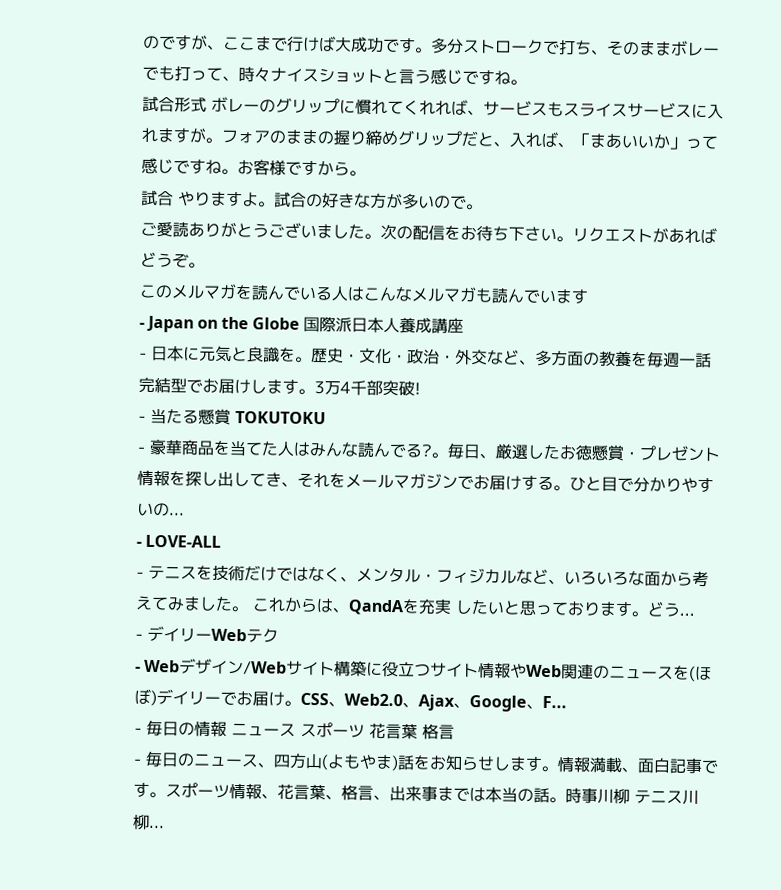のですが、ここまで行けば大成功です。多分ストロークで打ち、そのままボレーでも打って、時々ナイスショットと言う感じですね。
試合形式 ボレーのグリップに慣れてくれれば、サービスもスライスサービスに入れますが。フォアのままの握り締めグリップだと、入れば、「まあいいか」って感じですね。お客様ですから。
試合 やりますよ。試合の好きな方が多いので。
ご愛読ありがとうございました。次の配信をお待ち下さい。リクエストがあればどうぞ。
このメルマガを読んでいる人はこんなメルマガも読んでいます
- Japan on the Globe 国際派日本人養成講座
- 日本に元気と良識を。歴史・文化・政治・外交など、多方面の教養を毎週一話完結型でお届けします。3万4千部突破!
- 当たる懸賞 TOKUTOKU
- 豪華商品を当てた人はみんな読んでる?。毎日、厳選したお徳懸賞・プレゼント情報を探し出してき、それをメールマガジンでお届けする。ひと目で分かりやすいの...
- LOVE-ALL
- テニスを技術だけではなく、メンタル・フィジカルなど、いろいろな面から考えてみました。 これからは、QandAを充実 したいと思っております。どう...
- デイリーWebテク
- Webデザイン/Webサイト構築に役立つサイト情報やWeb関連のニュースを(ほぼ)デイリーでお届け。CSS、Web2.0、Ajax、Google、F...
- 毎日の情報 ニュース スポーツ 花言葉 格言
- 毎日のニュース、四方山(よもやま)話をお知らせします。情報満載、面白記事です。スポーツ情報、花言葉、格言、出来事までは本当の話。時事川柳 テニス川柳...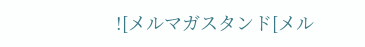![メルマガスタンド[メル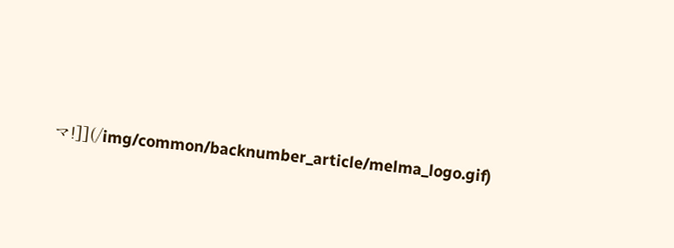マ!]](/img/common/backnumber_article/melma_logo.gif)